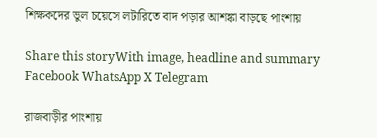শিক্ষকদের ভুল চয়েসে লটারিতে বাদ পড়ার আশঙ্কা বাড়ছে পাংশায়

Share this storyWith image, headline and summary
Facebook WhatsApp X Telegram

রাজবাড়ীর পাংশায়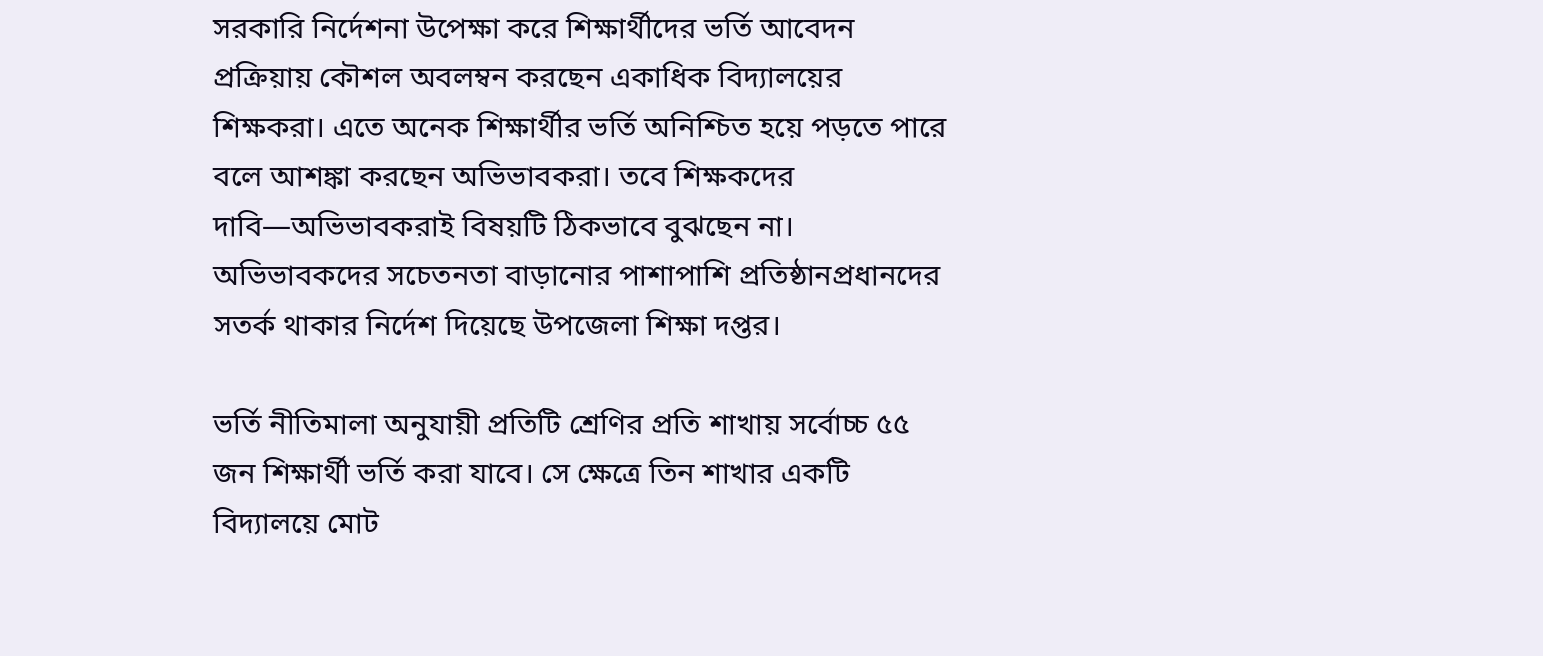সরকারি নির্দেশনা উপেক্ষা করে শিক্ষার্থীদের ভর্তি আবেদন প্রক্রিয়ায় কৌশল অবলম্বন করছেন একাধিক বিদ্যালয়ের শিক্ষকরা। এতে অনেক শিক্ষার্থীর ভর্তি অনিশ্চিত হয়ে পড়তে পারে বলে আশঙ্কা করছেন অভিভাবকরা। তবে শিক্ষকদের দাবি—অভিভাবকরাই বিষয়টি ঠিকভাবে বুঝছেন না। অভিভাবকদের সচেতনতা বাড়ানোর পাশাপাশি প্রতিষ্ঠানপ্রধানদের সতর্ক থাকার নির্দেশ দিয়েছে উপজেলা শিক্ষা দপ্তর।

ভর্তি নীতিমালা অনুযায়ী প্রতিটি শ্রেণির প্রতি শাখায় সর্বোচ্চ ৫৫ জন শিক্ষার্থী ভর্তি করা যাবে। সে ক্ষেত্রে তিন শাখার একটি বিদ্যালয়ে মোট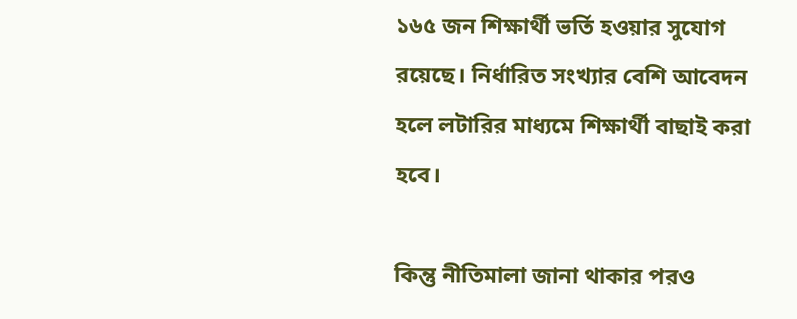১৬৫ জন শিক্ষার্থী ভর্তি হওয়ার সুযোগ রয়েছে। নির্ধারিত সংখ্যার বেশি আবেদন হলে লটারির মাধ্যমে শিক্ষার্থী বাছাই করা হবে।

কিন্তু নীতিমালা জানা থাকার পরও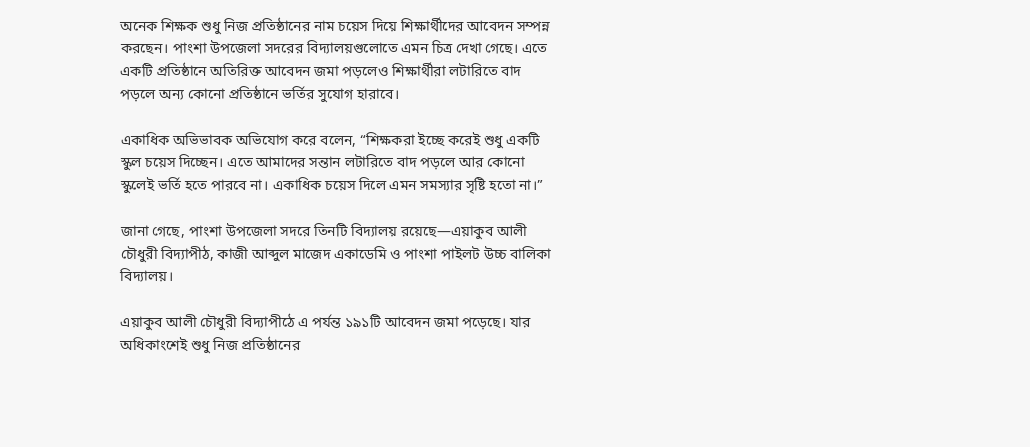অনেক শিক্ষক শুধু নিজ প্রতিষ্ঠানের নাম চয়েস দিয়ে শিক্ষার্থীদের আবেদন সম্পন্ন করছেন। পাংশা উপজেলা সদরের বিদ্যালয়গুলোতে এমন চিত্র দেখা গেছে। এতে একটি প্রতিষ্ঠানে অতিরিক্ত আবেদন জমা পড়লেও শিক্ষার্থীরা লটারিতে বাদ পড়লে অন্য কোনো প্রতিষ্ঠানে ভর্তির সুযোগ হারাবে।

একাধিক অভিভাবক অভিযোগ করে বলেন, “শিক্ষকরা ইচ্ছে করেই শুধু একটি স্কুল চয়েস দিচ্ছেন। এতে আমাদের সন্তান লটারিতে বাদ পড়লে আর কোনো স্কুলেই ভর্তি হতে পারবে না। একাধিক চয়েস দিলে এমন সমস্যার সৃষ্টি হতো না।”

জানা গেছে, পাংশা উপজেলা সদরে তিনটি বিদ্যালয় রয়েছে—এয়াকুব আলী চৌধুরী বিদ্যাপীঠ, কাজী আব্দুল মাজেদ একাডেমি ও পাংশা পাইলট উচ্চ বালিকা বিদ্যালয়।

এয়াকুব আলী চৌধুরী বিদ্যাপীঠে এ পর্যন্ত ১৯১টি আবেদন জমা পড়েছে। যার অধিকাংশেই শুধু নিজ প্রতিষ্ঠানের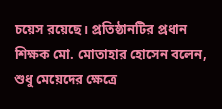চয়েস রয়েছে। প্রতিষ্ঠানটির প্রধান শিক্ষক মো. মোতাহার হোসেন বলেন, শুধু মেয়েদের ক্ষেত্রে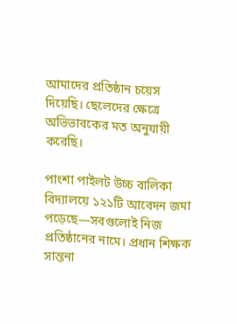আমাদের প্রতিষ্ঠান চয়েস দিয়েছি। ছেলেদের ক্ষেত্রে অভিভাবকের মত অনুযায়ী করেছি।

পাংশা পাইলট উচ্চ বালিকা বিদ্যালয়ে ১২১টি আবেদন জমা পড়েছে—সবগুলোই নিজ প্রতিষ্ঠানের নামে। প্রধান শিক্ষক সান্তনা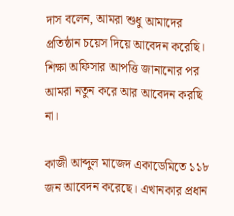দাস বলেন, আমরা শুধু আমাদের প্রতিষ্ঠান চয়েস দিয়ে আবেদন করেছি। শিক্ষা অফিসার আপত্তি জানানোর পর আমরা নতুন করে আর আবেদন করছি না।

কাজী আব্দুল মাজেদ একাডেমিতে ১১৮ জন আবেদন করেছে। এখানকার প্রধান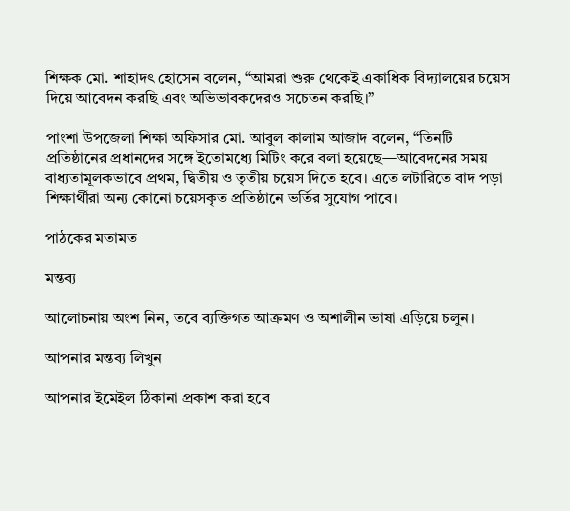শিক্ষক মো. শাহাদৎ হোসেন বলেন, “আমরা শুরু থেকেই একাধিক বিদ্যালয়ের চয়েস দিয়ে আবেদন করছি এবং অভিভাবকদেরও সচেতন করছি।”

পাংশা উপজেলা শিক্ষা অফিসার মো. আবুল কালাম আজাদ বলেন, “তিনটি প্রতিষ্ঠানের প্রধানদের সঙ্গে ইতোমধ্যে মিটিং করে বলা হয়েছে—আবেদনের সময় বাধ্যতামূলকভাবে প্রথম, দ্বিতীয় ও তৃতীয় চয়েস দিতে হবে। এতে লটারিতে বাদ পড়া শিক্ষার্থীরা অন্য কোনো চয়েসকৃত প্রতিষ্ঠানে ভর্তির সুযোগ পাবে।

পাঠকের মতামত

মন্তব্য

আলোচনায় অংশ নিন, তবে ব্যক্তিগত আক্রমণ ও অশালীন ভাষা এড়িয়ে চলুন।

আপনার মন্তব্য লিখুন

আপনার ইমেইল ঠিকানা প্রকাশ করা হবে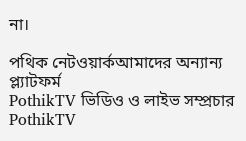না।

পথিক নেটওয়ার্কআমাদের অন্যান্য প্ল্যাটফর্ম
PothikTV ভিডিও ও লাইভ সম্প্রচার PothikTV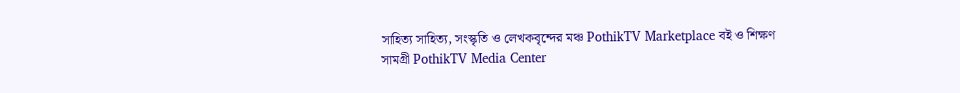সাহিত্য সাহিত্য, সংস্কৃতি ও লেখকবৃন্দের মঞ্চ PothikTV Marketplace বই ও শিক্ষণ সামগ্রী PothikTV Media Center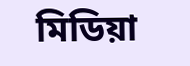মিডিয়া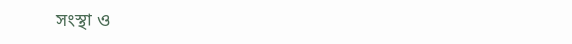সংস্থা ও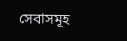সেবাসমূহ